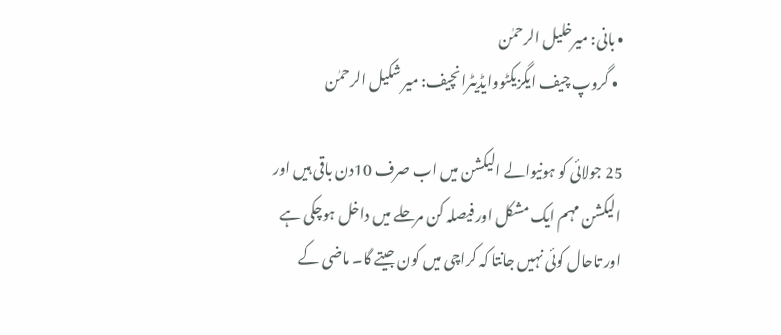• بانی: میرخلیل الرحمٰن
  • گروپ چیف ایگزیکٹووایڈیٹرانچیف: میر شکیل الرحمٰن

25 جولائی کو ہونیوالے الیکشن میں اب صرف 10دن باقی ہیں اور الیکشن مہم ایک مشکل اور فیصلہ کن مرحلے میں داخل ہوچکی ہے اور تاحال کوئی نہیں جانتا کہ کراچی میں کون جیتے گا۔ ماضی کے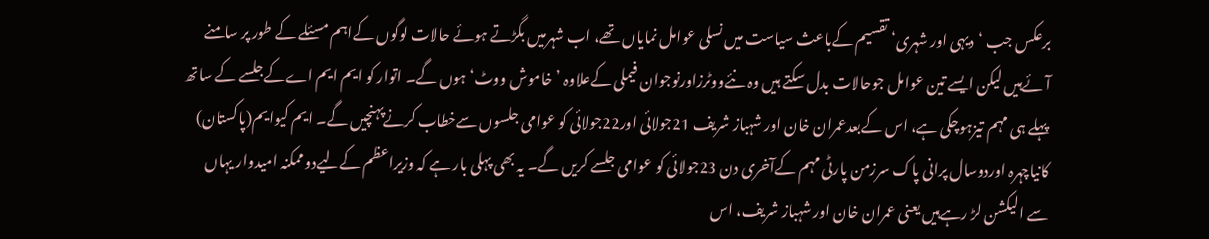برعکس جب ‘دیہی اور شہری‘ تقسیم کےباعث سیاست میں نسلی عوامل نمایاں تھے، اب شہرمیں بگڑتے ہوئے حالات لوگوں کےاہم مسئلے کے طور پر سامنے آئےہیں لیکن ایسے تین عوامل جوحالات بدل سکتے ہیں وہ نئےووٹرزاورنوجوان فیملی کےعلاوہ ’خاموش ووٹ‘ ہوں گے۔ اتوار کو ایم ایم اےکےجلسے کے ساتھ پہلے ہی مہم تیزہوچکی ہے، اس کےبعدعمران خان اور شہباز شریف 21جولائی اور22جولائی کو عوامی جلسوں سےخطاب کرنےپہنچیں گے۔ ایم کیوایم(پاکستان) کانیاچہرہ اوردوسال پرانی پاک سرزمن پارٹی مہم کےآخری دن 23جولائی کو عوامی جلسے کریں گے۔ یہ بھی پہلی بار ہے کہ وزیراعظم کےلیےدو ممکنہ امیدوار یہاں سے الیکشن لڑ رہےہیں یعنی عمران خان اور شہباز شریف، اس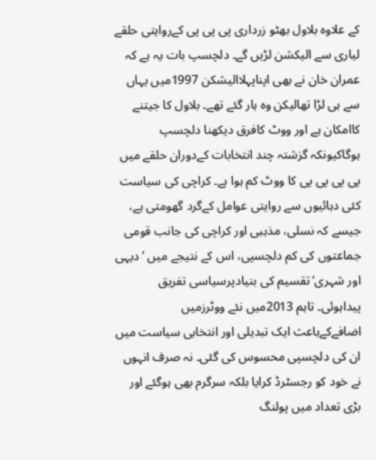کے علاوہ بلاول بھٹو زرداری پی پی پی کےروایتی حلقے لیاری سے الیکشن لڑیں گے۔ دلچسپ بات یہ ہے کہ عمران خان نے بھی اپناپہلاالیشکن 1997میں یہاں سے ہی لڑا تھالیکن وہ ہار گئے تھے۔ بلاول کا جیتنے کاامکان ہے اور ووٹ کافرق دیکھنا دلچسپ ہوگاکیونکہ گزشتہ چند انتخابات کےدوران حلقے میں پی پی پی پی کا ووٹ کم ہوا ہے۔ کراچی کی سیاست کئی دہائیوں سے روایتی عوامل کےگرد گھومتی ہے، جیسے کہ نسلی، مذہبی اور کراچی کی جانب قومی جماعتوں کی کم دلچسپی، اس کے نتیجے میں ’دیہی اور شہری‘ تقسیم کی بنیادپرسیاسی تفریق پیداہوئی۔ تاہم 2013میں نئے ووٹرزمیں اضافےکےباعث ایک تبدیلی اور انتخابی سیاست میں ان کی دلچسپی محسوس کی گئی۔ نہ صرف انہوں نے خود کو رجسٹرڈ کرایا بلکہ سرگرم بھی ہوگئے اور بڑی تعداد میں پولنگ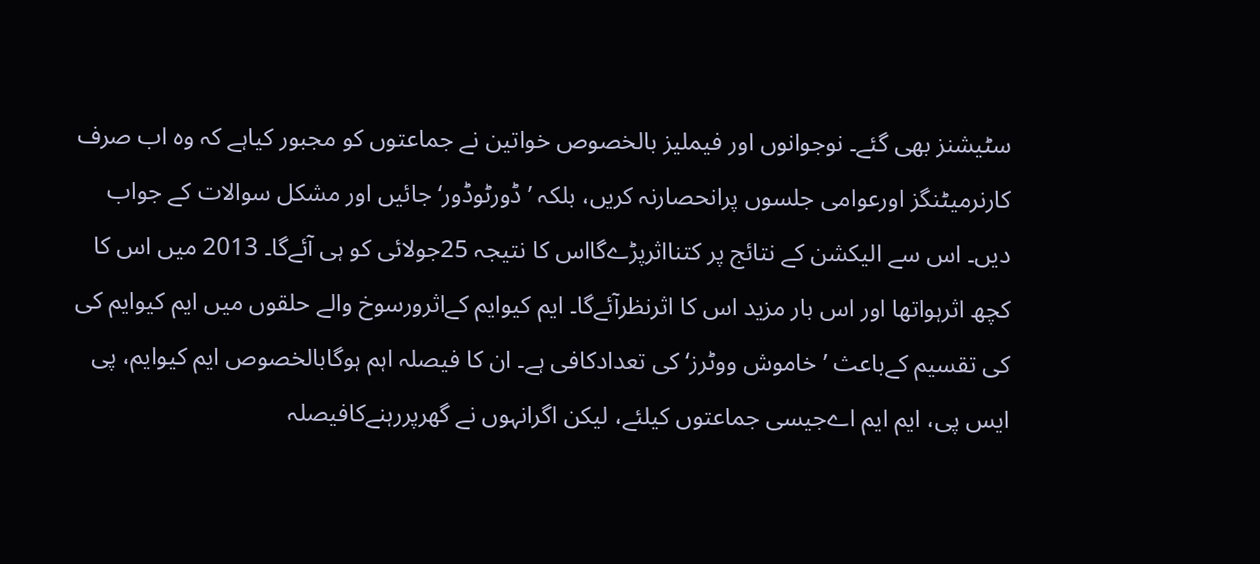سٹیشنز بھی گئے۔ نوجوانوں اور فیملیز بالخصوص خواتین نے جماعتوں کو مجبور کیاہے کہ وہ اب صرف کارنرمیٹنگز اورعوامی جلسوں پرانحصارنہ کریں، بلکہ ’ڈورٹوڈور‘ جائیں اور مشکل سوالات کے جواب دیں۔ اس سے الیکشن کے نتائج پر کتنااثرپڑےگااس کا نتیجہ 25جولائی کو ہی آئےگا۔ 2013 میں اس کا کچھ اثرہواتھا اور اس بار مزید اس کا اثرنظرآئےگا۔ ایم کیوایم کےاثرورسوخ والے حلقوں میں ایم کیوایم کی کی تقسیم کےباعث ’خاموش ووٹرز‘ کی تعدادکافی ہے۔ ان کا فیصلہ اہم ہوگابالخصوص ایم کیوایم، پی ایس پی، ایم ایم اےجیسی جماعتوں کیلئے، لیکن اگرانہوں نے گھرپررہنےکافیصلہ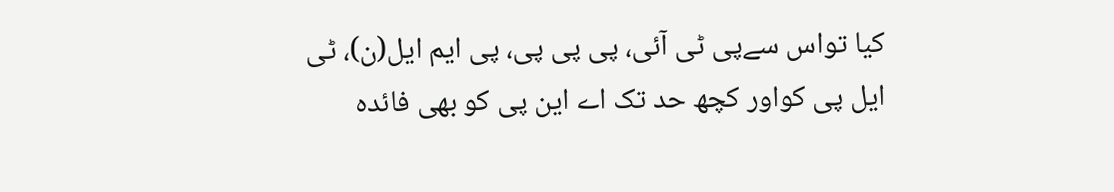کیا تواس سےپی ٹی آئی، پی پی پی، پی ایم ایل(ن)، ٹی ایل پی کواور کچھ حد تک اے این پی کو بھی فائدہ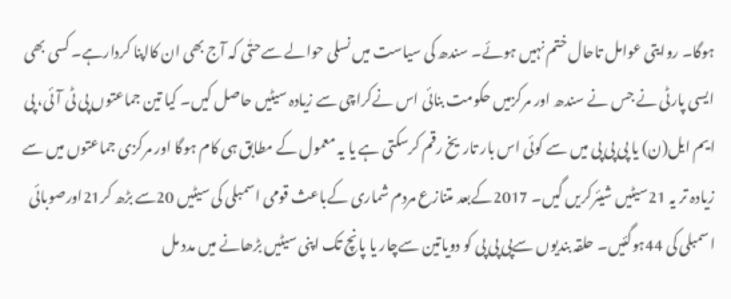ہوگا۔ روایتی عوامل تاحال ختم نہیں ہوئے۔ سندھ کی سیاست میں نسلی حوالے سےحتٰی کہ آج بھی ان کااپنا کردارہے۔ کسی بھی ایسی پارٹی نے جس نے سندھ اور مرکزمیں حکومت بنائی اس نےکراچی سے زیادہ سیٹیں حاصل کیں۔ کیا تین جماعتوں پی ٹی آئی، پی ایم ایل(ن) یا پی پی پی میں سے کوئی اس بار تاریخ رقم کرسکتی ہے یا یہ معمول کے مطابق ہی کام ہوگا اور مرکزی جماعتوں میں سے زیادہ تر یہ 21سیٹیں شیئرکریں گیں۔ 2017کےبعد متنازع مردم شماری کےباعث قومی اسمبلی کی سیٹیں 20سے بڑھ کر21اورصوبائی اسمبلی کی 44ہوگئیں۔ حلقہ بندیوں سےپی پی پی کو دویاتین سےچار یا پانچ تک اپنی سیٹیں بڑھانے میں مدد مل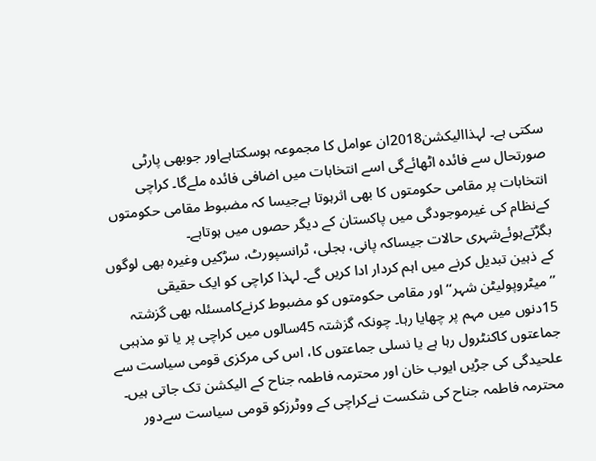سکتی ہے۔ لہذاالیکشن2018ان عوامل کا مجموعہ ہوسکتاہےاور جوبھی پارٹی صورتحال سے فائدہ اٹھائےگی اسے انتخابات میں اضافی فائدہ ملےگا۔ کراچی انتخابات پر مقامی حکومتوں کا بھی اثرہوتا ہےجیسا کہ مضبوط مقامی حکومتوں کےنظام کی غیرموجودگی میں پاکستان کے دیگر حصوں میں ہوتاہے۔ بگڑتےہوئےشہری حالات جیساکہ پانی، بجلی، ٹرانسپورٹ، سڑکیں وغیرہ بھی لوگوں کے ذہین تبدیل کرنے میں اہم کردار ادا کریں گے۔ لہذا کراچی کو ایک حقیقی ’’میٹروپولیٹن شہر‘‘ اور مقامی حکومتوں کو مضبوط کرنےکامسئلہ بھی گزشتہ 15دنوں میں مہم پر چھایا رہا۔ چونکہ گزشتہ 45سالوں میں کراچی پر یا تو مذہبی جماعتوں کاکنٹرول رہا ہے یا نسلی جماعتوں کا، اس کی مرکزی قومی سیاست سے علحیدگی کی جڑیں ایوب خان اور محترمہ فاطمہ جناح کے الیکشن تک جاتی ہیں۔ محترمہ فاطمہ جناح کی شکست نےکراچی کے ووٹرزکو قومی سیاست سےدور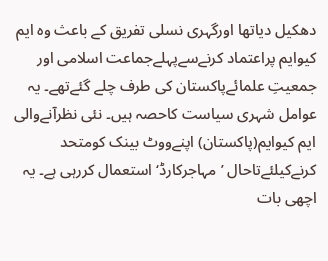دھکیل دیاتھا اورگہری نسلی تفریق کے باعث وہ ایم کیوایم پراعتماد کرنےسےپہلےجماعت اسلامی اور جمعیتِ علمائےپاکستان کی طرف چلے گئےتھے۔ یہ عوامل شہری سیاست کاحصہ ہیں۔ نئی نظرآنےوالی ایم کیوایم(پاکستان) اپنےووٹ بینک کومتحد کرنےکیلئےتاحال ’مہاجرکارڈ‘ استعمال کررہی ہے۔ یہ اچھی بات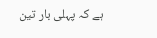ہے کہ پہلی بار تین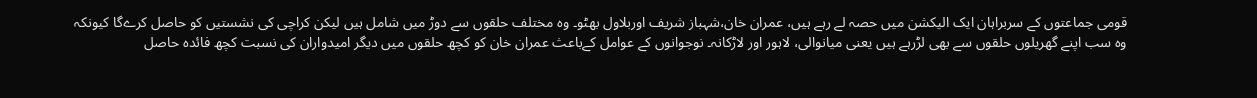قومی جماعتوں کے سربراہان ایک الیکشن میں حصہ لے رہے ہیں، عمران خان،شہباز شریف اوربلاول بھٹو۔ وہ مختلف حلقوں سے دوڑ میں شامل ہیں لیکن کراچی کی نشستیں کو حاصل کرےگا کیونکہ وہ سب اپنے گھریلوں حلقوں سے بھی لڑرہے ہیں یعنی میانوالی، لاہور اور لاڑکانہ۔ نوجوانوں کے عوامل کےباعث عمران خان کو کچھ حلقوں میں دیگر امیدواران کی نسبت کچھ فائدہ حاصل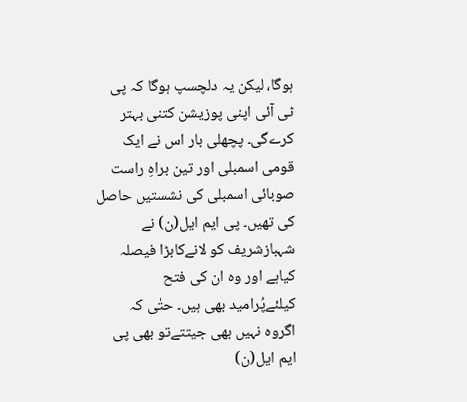ہوگا، لیکن یہ دلچسپ ہوگا کہ پی ٹی آئی اپنی پوزیشن کتنی بہتر کرےگی۔ پچھلی بار اس نے ایک قومی اسمبلی اور تین براہِ راست صوبائی اسمبلی کی نشستیں حاصل کی تھیں۔ پی ایم ایل(ن) نے شہبازشریف کو لانےکابڑا فیصلہ کیاہے اور وہ ان کی فتح کیلئےپُرامید بھی ہیں۔ حتٰی کہ اگروہ نہیں بھی جیتتےتو بھی پی ایم ایل(ن)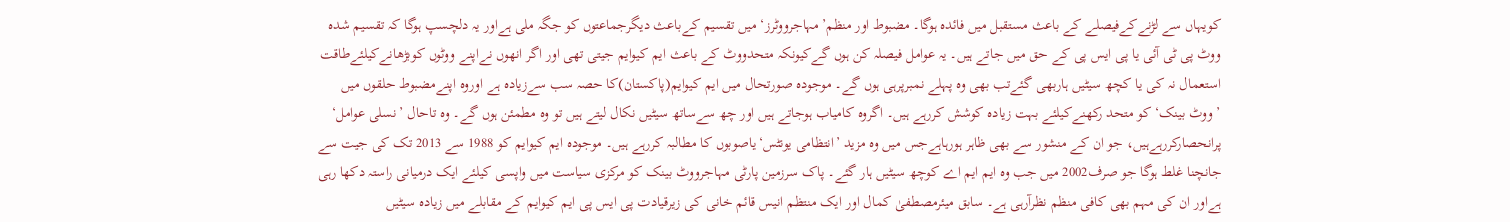کویہاں سے لڑنےکےفیصلے کے باعث مستقبل میں فائدہ ہوگا۔ مضبوط اور منظم’مہاجرووٹرز‘ میں تقسیم کےباعث دیگرجماعتوں کو جگہ ملی ہےاور یہ دلچسپ ہوگا کہ تقسیم شدہ ووٹ پی ٹی آئی یا پی ایس پی کے حق میں جاتے ہیں۔ یہ عوامل فیصلہ کن ہوں گےکیونکہ متحدووٹ کے باعث ایم کیوایم جیتی تھی اور اگر انھوں نےاپنے ووٹوں کوبڑھانےکیلئےطاقت استعمال نہ کی یا کچھ سیٹیں ہاربھی گئےتب بھی وہ پہلے نمبرپرہی ہوں گے۔ موجودہ صورتحال میں ایم کیوایم(پاکستان)کا حصہ سب سےزیادہ ہے اوروہ اپنےمضبوط حلقوں میں ’ووٹ بینک‘ کو متحد رکھنےکیلئے بہت زیادہ کوشش کررہے ہیں۔ اگروہ کامیاب ہوجاتے ہیں اور چھ سےساتھ سیٹیں نکال لیتے ہیں تو وہ مطمئن ہوں گے۔ وہ تاحال ’نسلی عوامل‘ پرانحصارکررہےہیں، جو ان کے منشور سے بھی ظاہر ہورہاہےجس میں وہ مزید ’انتظامی یونٹس‘یاصوبوں کا مطالبہ کررہے ہیں۔ موجودہ ایم کیوایم کو 1988 سے 2013 تک کی جیت سے جانچنا غلط ہوگا جو صرف2002 میں جب وہ ایم ایم اے کوچھ سیٹیں ہار گئے۔ پاک سرزمین پارٹی مہاجرووٹ بینک کو مرکزی سیاست میں واپسی کیلئے ایک درمیانی راستہ دکھا رہی ہےاور ان کی مہم بھی کافی منظم نظرآرہی ہے۔ سابق میئرمصطفیٰ کمال اور ایک منتظم انیس قائم خانی کی زیرقیادت پی ایس پی ایم کیوایم کے مقابلے میں زیادہ سیٹیں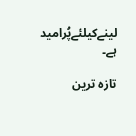لینےکیلئےپُرامید ہے۔

تازہ ترین